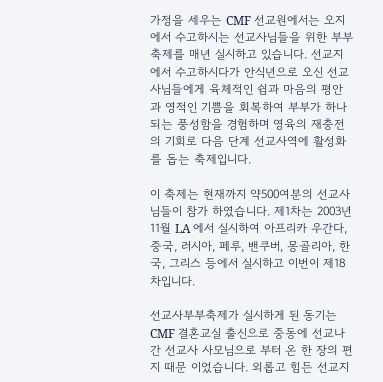가정을 세우는 CMF 선교원에서는 오지에서 수고하시는 선교사님들을 위한 부부축제를 매년 실시하고 있습니다. 선교지에서 수고하시다가 안식년으로 오신 선교사님들에게 육체적인 쉼과 마음의 평안과 영적인 기쁨을 회복하여 부부가 하나 되는 풍성함을 경험하며 영육의 재충전의 기회로 다음 단계 선교사역에 활성화를 돕는 축제입니다.

이 축제는 현재까지 약500여분의 선교사님들이 참가 하였습니다. 제1차는 2003년 11월 LA 에서 실시하여 아프리카 우간다, 중국, 러시아, 페루, 밴쿠버, 몽골리아, 한국, 그리스 등에서 실시하고 이번이 제18차입니다.

선교사부부축제가 실시하게 된 동기는 CMF 결혼교실 출신으로 중동에 선교나간 선교사 사모님으로 부터 온 한 장의 편지 때문 이었습니다. 외롭고 힘든 선교지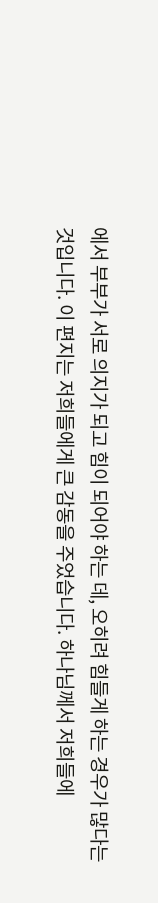에서 부부가 서로 의지가 되고 힘이 되어야 하는 데, 오히려 힘들게 하는 경우가 많다는 것입니다. 이 편지는 저희들에게 큰 감동을 주었습니다. 하나님께서 저희들에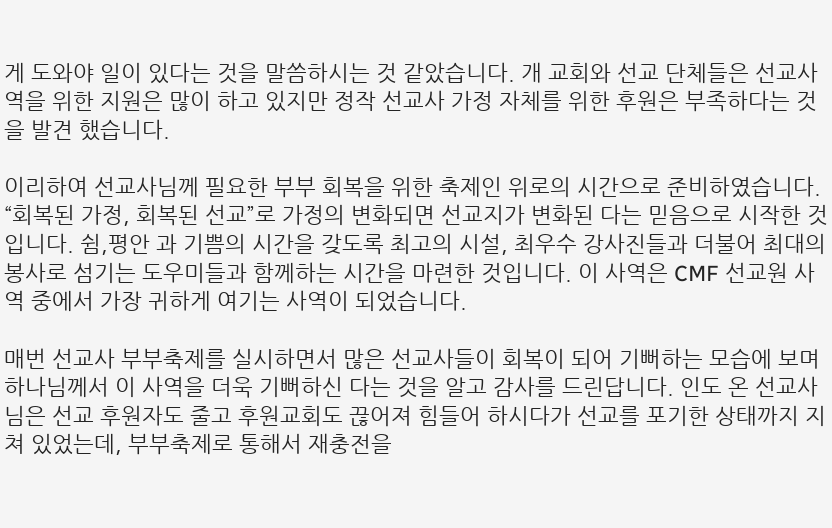게 도와야 일이 있다는 것을 말씀하시는 것 같았습니다. 개 교회와 선교 단체들은 선교사역을 위한 지원은 많이 하고 있지만 정작 선교사 가정 자체를 위한 후원은 부족하다는 것을 발견 했습니다.

이리하여 선교사님께 필요한 부부 회복을 위한 축제인 위로의 시간으로 준비하였습니다. “회복된 가정, 회복된 선교”로 가정의 변화되면 선교지가 변화된 다는 믿음으로 시작한 것입니다. 쉼,평안 과 기쁨의 시간을 갖도록 최고의 시설, 최우수 강사진들과 더불어 최대의 봉사로 섬기는 도우미들과 함께하는 시간을 마련한 것입니다. 이 사역은 CMF 선교원 사역 중에서 가장 귀하게 여기는 사역이 되었습니다.

매번 선교사 부부축제를 실시하면서 많은 선교사들이 회복이 되어 기뻐하는 모습에 보며 하나님께서 이 사역을 더욱 기뻐하신 다는 것을 알고 감사를 드린답니다. 인도 온 선교사님은 선교 후원자도 줄고 후원교회도 끊어져 힘들어 하시다가 선교를 포기한 상태까지 지쳐 있었는데, 부부축제로 통해서 재충전을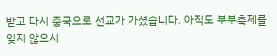받고 다시 중국으로 선교가 가셨습니다. 아직도 부부축제를 잊지 않으시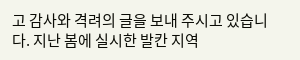고 감사와 격려의 글을 보내 주시고 있습니다. 지난 봄에 실시한 발칸 지역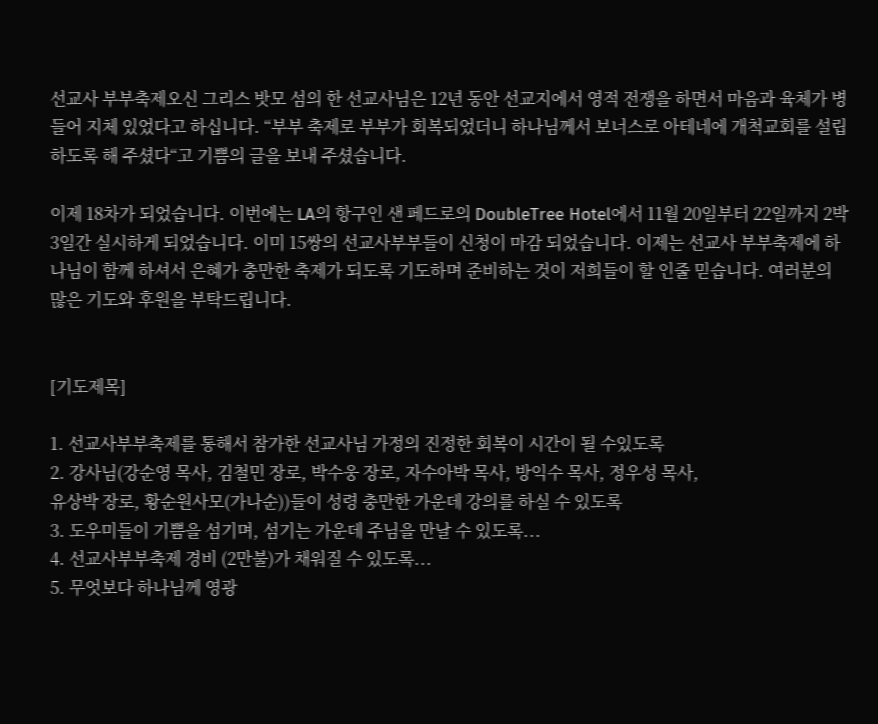선교사 부부축제오신 그리스 밧모 섬의 한 선교사님은 12년 동안 선교지에서 영적 전쟁을 하면서 마음과 육체가 병들어 지체 있었다고 하십니다. “부부 축제로 부부가 회복되었더니 하나님께서 보너스로 아테네에 개척교회를 설립하도록 해 주셨다“고 기쁨의 글을 보내 주셨습니다.

이제 18차가 되었습니다. 이번에는 LA의 항구인 샌 페드로의 DoubleTree Hotel에서 11월 20일부터 22일까지 2박3일간 실시하게 되었습니다. 이미 15쌍의 선교사부부들이 신청이 마감 되었습니다. 이제는 선교사 부부축제에 하나님이 함께 하셔서 은혜가 충만한 축제가 되도록 기도하며 준비하는 것이 저희들이 할 인줄 믿습니다. 여러분의 많은 기도와 후원을 부탁드립니다.


[기도제목]

1. 선교사부부축제를 통해서 참가한 선교사님 가정의 진정한 회복이 시간이 될 수있도록
2. 강사님(강순영 목사, 김철민 장로, 박수웅 장로, 자수아박 목사, 방익수 목사, 정우성 목사,
유상박 장로, 황순원사모(가나순))들이 성령 충만한 가운데 강의를 하실 수 있도록
3. 도우미들이 기쁨을 섬기며, 섬기는 가운데 주님을 만날 수 있도록...
4. 선교사부부축제 경비 (2만불)가 채워질 수 있도록...
5. 무엇보다 하나님께 영광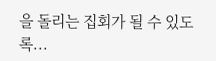을 돌리는 집회가 될 수 있도록...